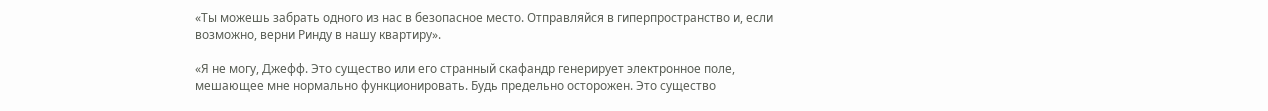«Ты можешь забрать одного из нас в безопасное место. Отправляйся в гиперпространство и, если возможно, верни Ринду в нашу квартиру».

«Я не могу, Джефф. Это существо или его странный скафандр генерирует электронное поле, мешающее мне нормально функционировать. Будь предельно осторожен. Это существо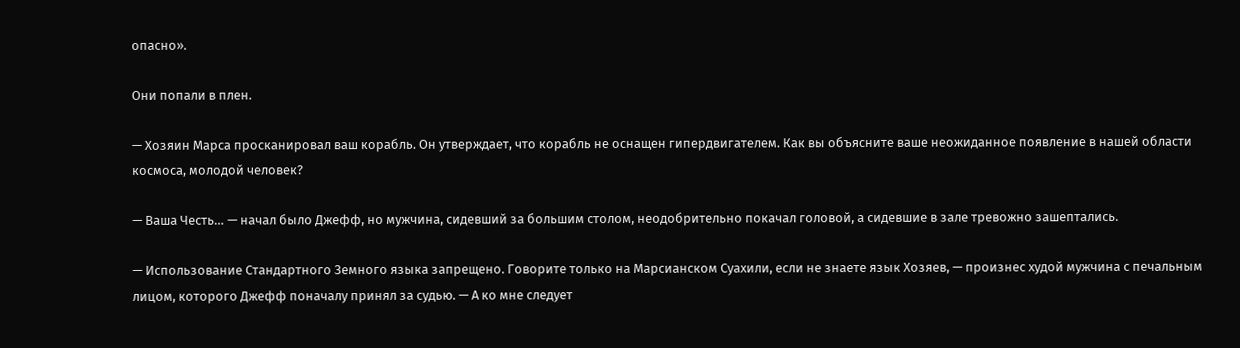опасно».

Они попали в плен.

— Хозяин Марса просканировал ваш корабль. Он утверждает, что корабль не оснащен гипердвигателем. Как вы объясните ваше неожиданное появление в нашей области космоса, молодой человек?

— Ваша Честь… — начал было Джефф, но мужчина, сидевший за большим столом, неодобрительно покачал головой, а сидевшие в зале тревожно зашептались.

— Использование Стандартного Земного языка запрещено. Говорите только на Марсианском Суахили, если не знаете язык Хозяев, — произнес худой мужчина с печальным лицом, которого Джефф поначалу принял за судью. — А ко мне следует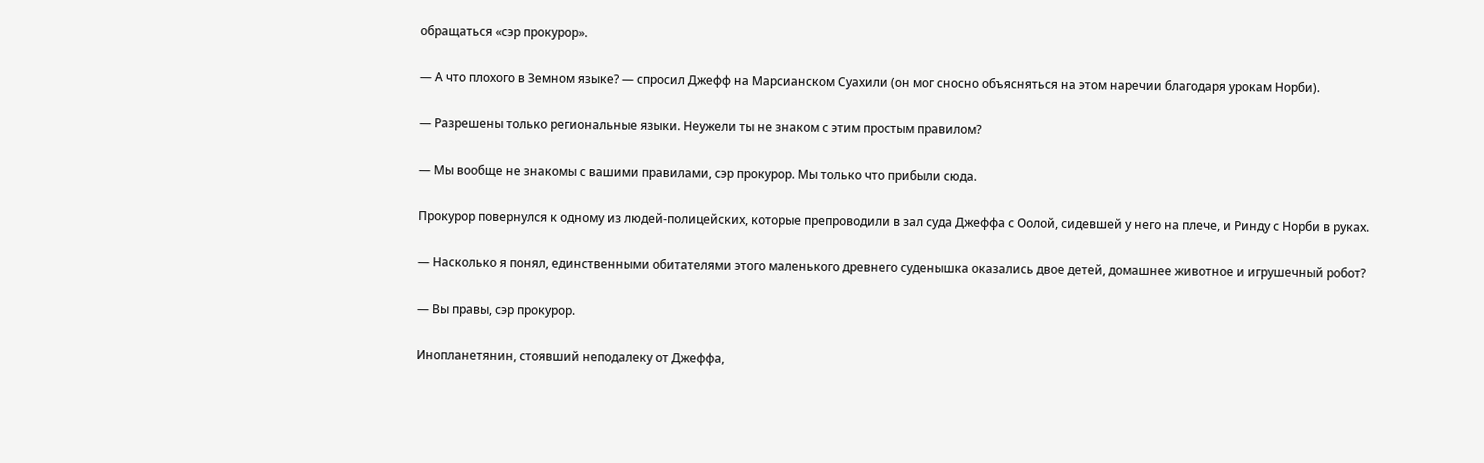обращаться «сэр прокурор».

— А что плохого в Земном языке? — спросил Джефф на Марсианском Суахили (он мог сносно объясняться на этом наречии благодаря урокам Норби).

— Разрешены только региональные языки. Неужели ты не знаком с этим простым правилом?

— Мы вообще не знакомы с вашими правилами, сэр прокурор. Мы только что прибыли сюда.

Прокурор повернулся к одному из людей-полицейских, которые препроводили в зал суда Джеффа с Оолой, сидевшей у него на плече, и Ринду с Норби в руках.

— Насколько я понял, единственными обитателями этого маленького древнего суденышка оказались двое детей, домашнее животное и игрушечный робот?

— Вы правы, сэр прокурор.

Инопланетянин, стоявший неподалеку от Джеффа,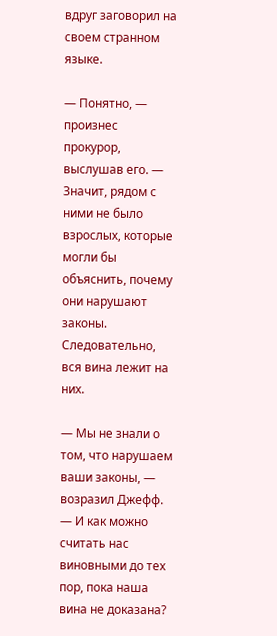вдруг заговорил на своем странном языке.

— Понятно, — произнес прокурор, выслушав его. — Значит, рядом с ними не было взрослых, которые могли бы объяснить, почему они нарушают законы. Следовательно, вся вина лежит на них.

— Мы не знали о том, что нарушаем ваши законы, — возразил Джефф. — И как можно считать нас виновными до тех пор, пока наша вина не доказана?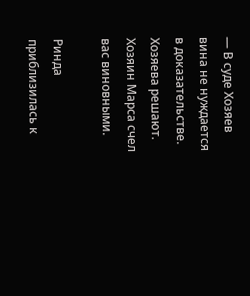— В суде Хозяев вина не нуждается в доказательстве. Хозяева решают. Хозяин Марса счел вас виновными.

Ринда приблизилась к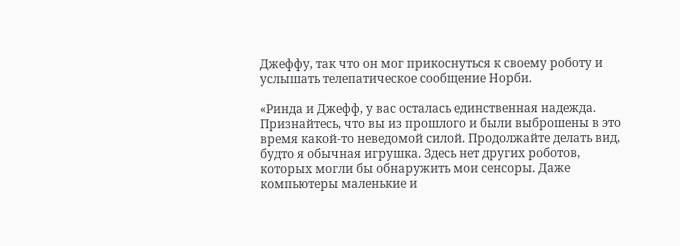Джеффу, так что он мог прикоснуться к своему роботу и услышать телепатическое сообщение Норби.

«Ринда и Джефф, у вас осталась единственная надежда. Признайтесь, что вы из прошлого и были выброшены в это время какой-то неведомой силой. Продолжайте делать вид, будто я обычная игрушка. Здесь нет других роботов, которых могли бы обнаружить мои сенсоры. Даже компьютеры маленькие и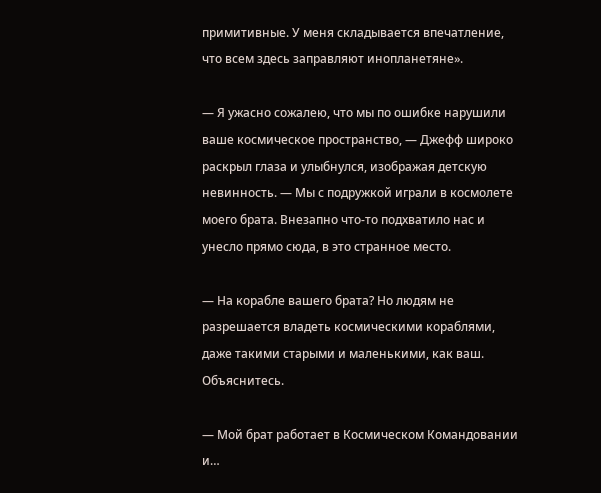примитивные. У меня складывается впечатление, что всем здесь заправляют инопланетяне».

— Я ужасно сожалею, что мы по ошибке нарушили ваше космическое пространство, — Джефф широко раскрыл глаза и улыбнулся, изображая детскую невинность. — Мы с подружкой играли в космолете моего брата. Внезапно что-то подхватило нас и унесло прямо сюда, в это странное место.

— На корабле вашего брата? Но людям не разрешается владеть космическими кораблями, даже такими старыми и маленькими, как ваш. Объяснитесь.

— Мой брат работает в Космическом Командовании и…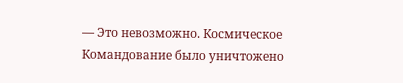— Это невозможно. Космическое Командование было уничтожено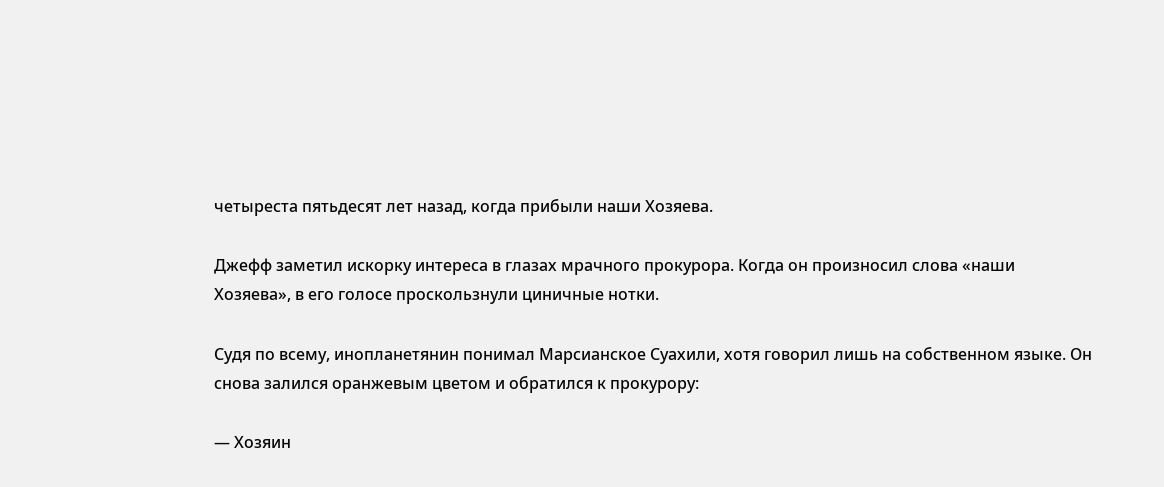четыреста пятьдесят лет назад, когда прибыли наши Хозяева.

Джефф заметил искорку интереса в глазах мрачного прокурора. Когда он произносил слова «наши Хозяева», в его голосе проскользнули циничные нотки.

Судя по всему, инопланетянин понимал Марсианское Суахили, хотя говорил лишь на собственном языке. Он снова залился оранжевым цветом и обратился к прокурору:

— Хозяин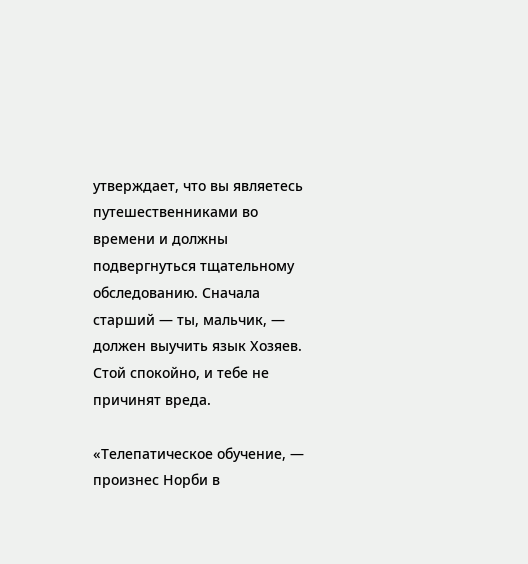утверждает, что вы являетесь путешественниками во времени и должны подвергнуться тщательному обследованию. Сначала старший — ты, мальчик, — должен выучить язык Хозяев. Стой спокойно, и тебе не причинят вреда.

«Телепатическое обучение, — произнес Норби в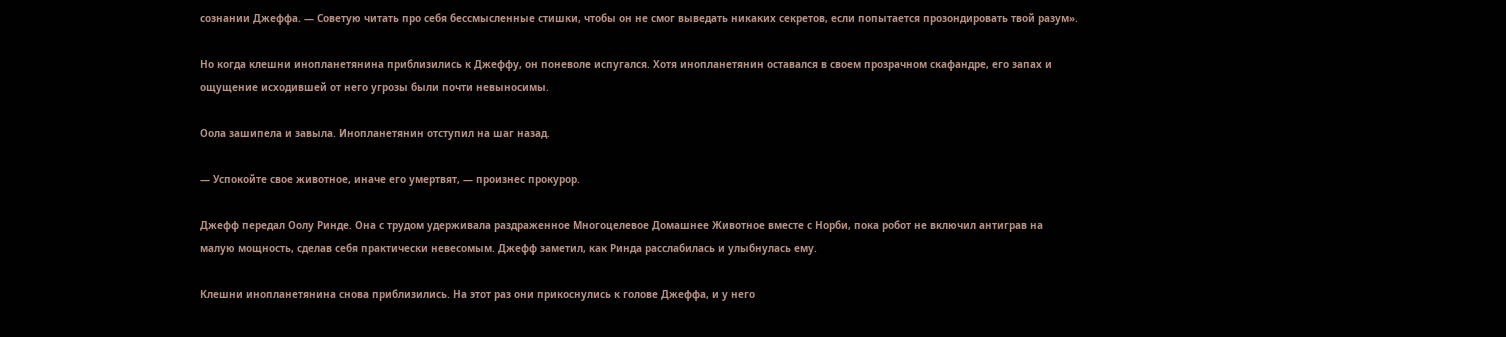сознании Джеффа. — Советую читать про себя бессмысленные стишки, чтобы он не смог выведать никаких секретов, если попытается прозондировать твой разум».

Но когда клешни инопланетянина приблизились к Джеффу, он поневоле испугался. Хотя инопланетянин оставался в своем прозрачном скафандре, его запах и ощущение исходившей от него угрозы были почти невыносимы.

Оола зашипела и завыла. Инопланетянин отступил на шаг назад.

— Успокойте свое животное, иначе его умертвят, — произнес прокурор.

Джефф передал Оолу Ринде. Она с трудом удерживала раздраженное Многоцелевое Домашнее Животное вместе с Норби, пока робот не включил антиграв на малую мощность, сделав себя практически невесомым. Джефф заметил, как Ринда расслабилась и улыбнулась ему.

Клешни инопланетянина снова приблизились. На этот раз они прикоснулись к голове Джеффа, и у него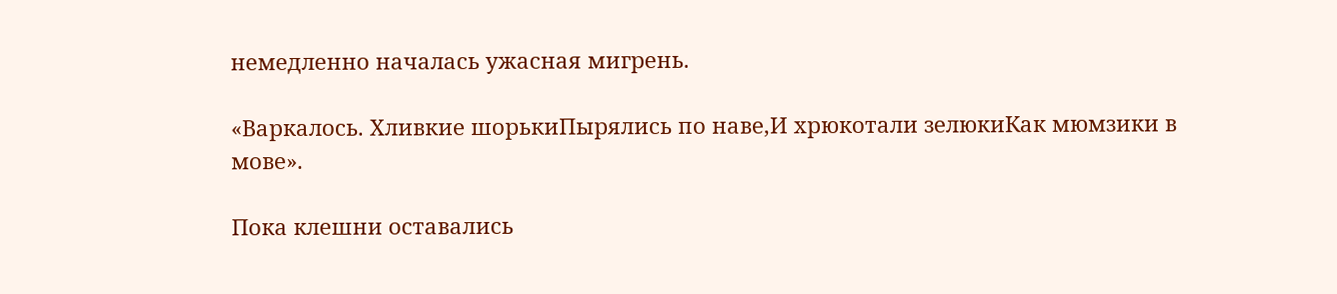немедленно началась ужасная мигрень.

«Варкалось. Хливкие шорькиПырялись по наве,И хрюкотали зелюкиКак мюмзики в мове».

Пока клешни оставались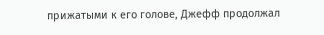прижатыми к его голове, Джефф продолжал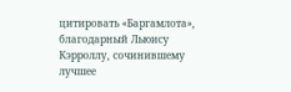цитировать «Баргамлота», благодарный Льюису Кэрроллу, сочинившему лучшее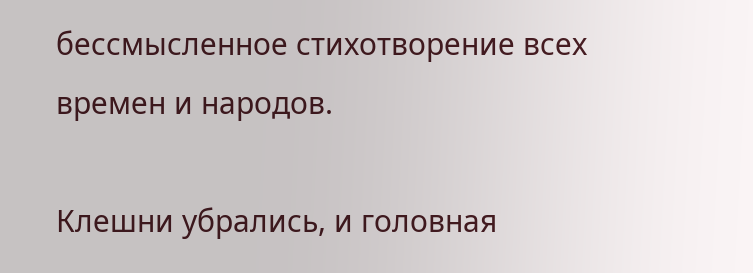бессмысленное стихотворение всех времен и народов.

Клешни убрались, и головная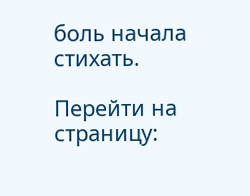боль начала стихать.

Перейти на страницу: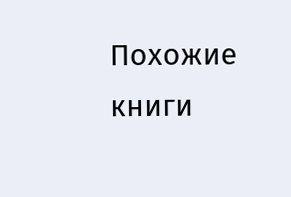Похожие книги